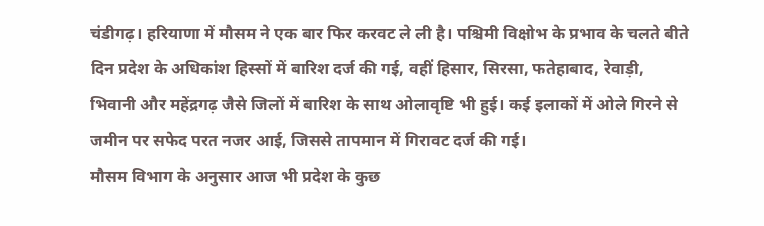चंडीगढ़। हरियाणा में मौसम ने एक बार फिर करवट ले ली है। पश्चिमी विक्षोभ के प्रभाव के चलते बीते दिन प्रदेश के अधिकांश हिस्सों में बारिश दर्ज की गई, वहीं हिसार, सिरसा, फतेहाबाद, रेवाड़ी, भिवानी और महेंद्रगढ़ जैसे जिलों में बारिश के साथ ओलावृष्टि भी हुई। कई इलाकों में ओले गिरने से जमीन पर सफेद परत नजर आई, जिससे तापमान में गिरावट दर्ज की गई।
मौसम विभाग के अनुसार आज भी प्रदेश के कुछ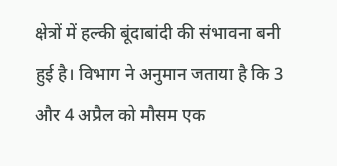क्षेत्रों में हल्की बूंदाबांदी की संभावना बनी हुई है। विभाग ने अनुमान जताया है कि 3 और 4 अप्रैल को मौसम एक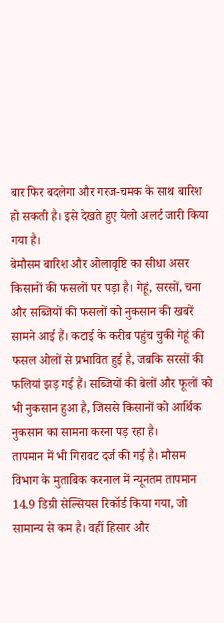बार फिर बदलेगा और गरज-चमक के साथ बारिश हो सकती है। इसे देखते हुए येलो अलर्ट जारी किया गया है।
बेमौसम बारिश और ओलावृष्टि का सीधा असर किसानों की फसलों पर पड़ा है। गेहूं, सरसों, चना और सब्जियों की फसलों को नुकसान की खबरें सामने आई हैं। कटाई के करीब पहुंच चुकी गेहूं की फसल ओलों से प्रभावित हुई है, जबकि सरसों की फलियां झड़ गई हैं। सब्जियों की बेलों और फूलों को भी नुकसान हुआ है, जिससे किसानों को आर्थिक नुकसान का सामना करना पड़ रहा है।
तापमान में भी गिरावट दर्ज की गई है। मौसम विभाग के मुताबिक करनाल में न्यूनतम तापमान 14.9 डिग्री सेल्सियस रिकॉर्ड किया गया, जो सामान्य से कम है। वहीं हिसार और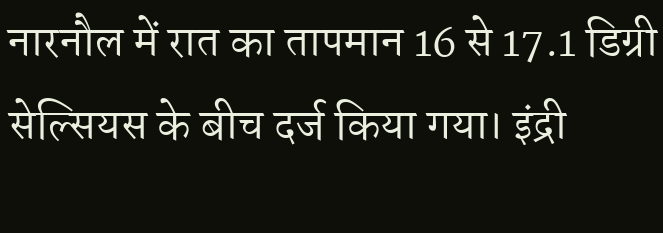नारनौल में रात का तापमान 16 से 17.1 डिग्री सेल्सियस के बीच दर्ज किया गया। इंद्री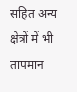सहित अन्य क्षेत्रों में भी तापमान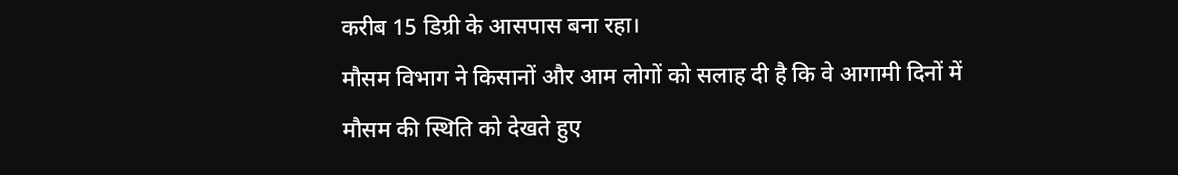करीब 15 डिग्री के आसपास बना रहा।
मौसम विभाग ने किसानों और आम लोगों को सलाह दी है कि वे आगामी दिनों में मौसम की स्थिति को देखते हुए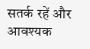सतर्क रहें और आवश्यक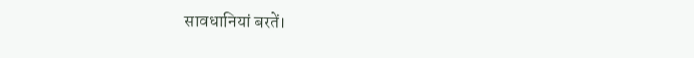सावधानियां बरतें।